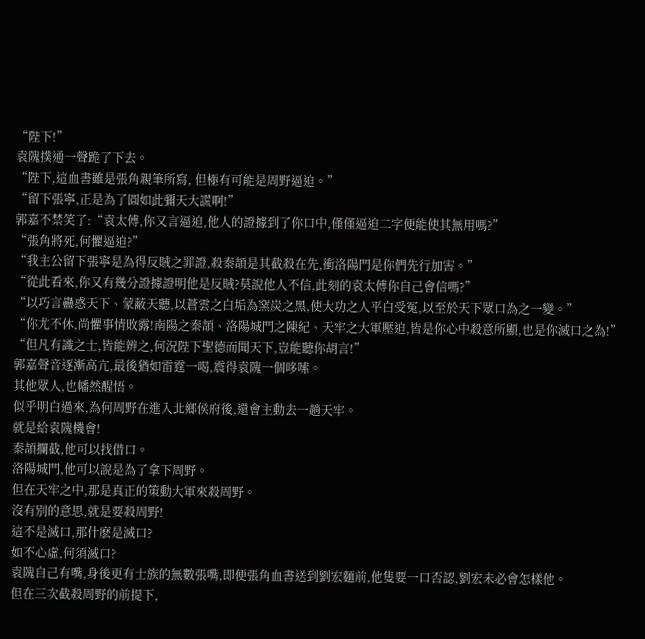“陛下!”
袁隗撲通一聲跪了下去。
“陛下,這血書雖是張角親筆所寫, 但極有可能是周野逼迫。”
“留下張寧,正是為了圓如此彌天大謊啊!”
郭嘉不禁笑了:“袁太傅,你又言逼迫,他人的證據到了你口中,僅僅逼迫二字便能使其無用嗎?”
“張角將死,何懼逼迫?”
“我主公留下張寧是為得反賊之罪證,殺秦頡是其截殺在先,衝洛陽門是你們先行加害。”
“從此看來,你又有幾分證據證明他是反賊?莫說他人不信,此刻的袁太傅你自己會信嗎?”
“以巧言蠱惑天下、蒙蔽天聽,以蒼雲之白垢為窯炭之黑,使大功之人平白受冤,以至於天下眾口為之一變。”
“你尤不休,尚懼事情敗露!南陽之秦頡、洛陽城門之陳紀、天牢之大軍壓迫,皆是你心中殺意所顯,也是你滅口之為!”
“但凡有識之士,皆能辨之,何況陛下聖德而聞天下,豈能聽你胡言!”
郭嘉聲音逐漸高亢,最後猶如雷霆一喝,震得袁隗一個哆嗦。
其他眾人,也幡然醒悟。
似乎明白過來,為何周野在進入北鄉侯府後,還會主動去一趟天牢。
就是給袁隗機會!
秦頡攔截,他可以找借口。
洛陽城門,他可以說是為了拿下周野。
但在天牢之中,那是真正的策動大軍來殺周野。
沒有別的意思,就是要殺周野!
這不是滅口,那什麽是滅口?
如不心虛,何須滅口?
袁隗自己有嘴,身後更有士族的無數張嘴,即便張角血書送到劉宏麵前,他隻要一口否認,劉宏未必會怎樣他。
但在三次截殺周野的前提下,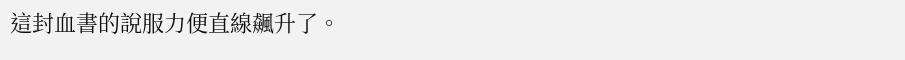這封血書的說服力便直線飆升了。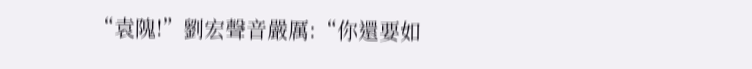“袁隗!”劉宏聲音嚴厲:“你還要如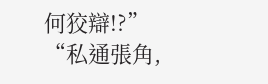何狡辯!?”
“私通張角,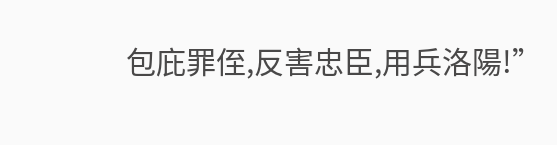包庇罪侄,反害忠臣,用兵洛陽!”